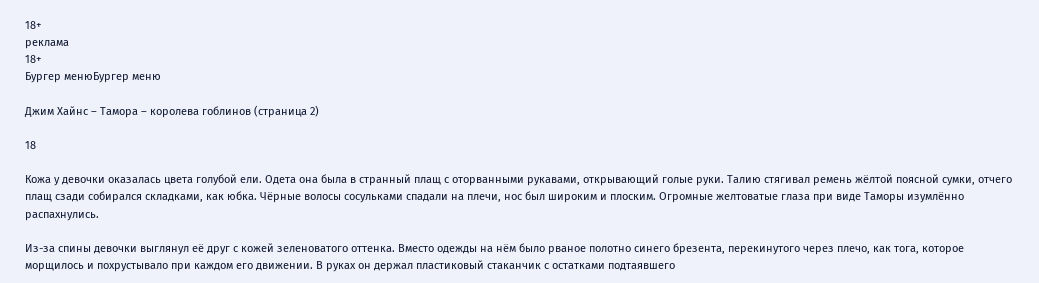18+
реклама
18+
Бургер менюБургер меню

Джим Хайнс – Тамора – королева гоблинов (страница 2)

18

Кожа у девочки оказалась цвета голубой ели. Одета она была в странный плащ с оторванными рукавами, открывающий голые руки. Талию стягивал ремень жёлтой поясной сумки, отчего плащ сзади собирался складками, как юбка. Чёрные волосы сосульками спадали на плечи, нос был широким и плоским. Огромные желтоватые глаза при виде Таморы изумлённо распахнулись.

Из-за спины девочки выглянул её друг с кожей зеленоватого оттенка. Вместо одежды на нём было рваное полотно синего брезента, перекинутого через плечо, как тога, которое морщилось и похрустывало при каждом его движении. В руках он держал пластиковый стаканчик с остатками подтаявшего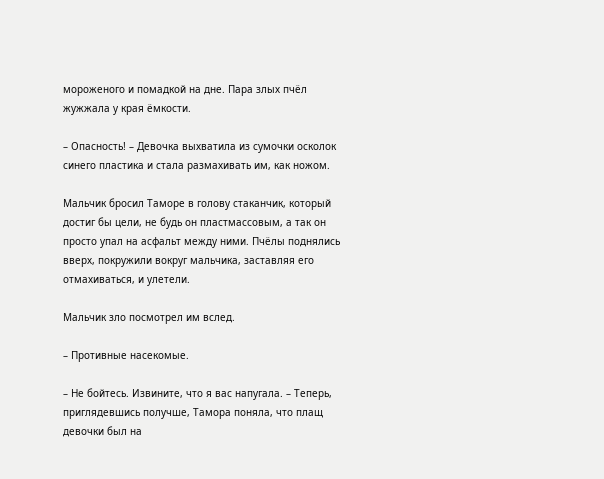мороженого и помадкой на дне. Пара злых пчёл жужжала у края ёмкости.

– Опасность! – Девочка выхватила из сумочки осколок синего пластика и стала размахивать им, как ножом.

Мальчик бросил Таморе в голову стаканчик, который достиг бы цели, не будь он пластмассовым, а так он просто упал на асфальт между ними. Пчёлы поднялись вверх, покружили вокруг мальчика, заставляя его отмахиваться, и улетели.

Мальчик зло посмотрел им вслед.

– Противные насекомые.

– Не бойтесь. Извините, что я вас напугала. – Теперь, приглядевшись получше, Тамора поняла, что плащ девочки был на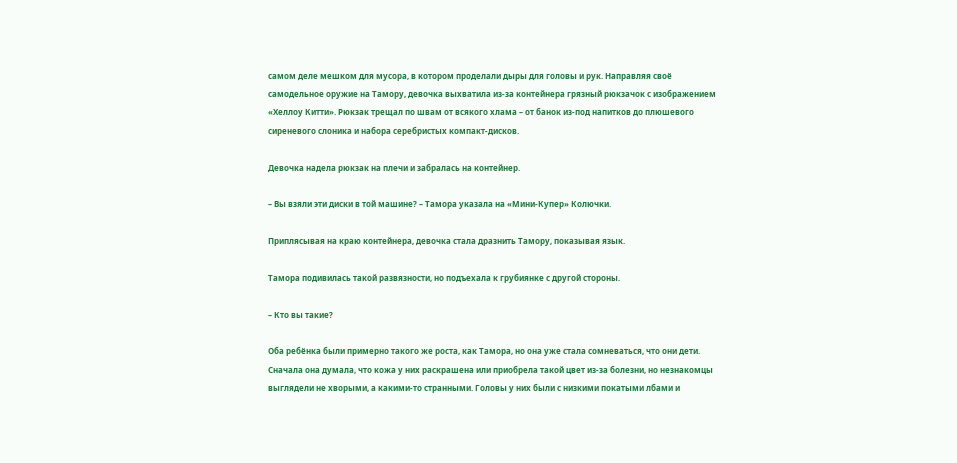самом деле мешком для мусора, в котором проделали дыры для головы и рук. Направляя своё самодельное оружие на Тамору, девочка выхватила из-за контейнера грязный рюкзачок с изображением «Хеллоу Китти». Рюкзак трещал по швам от всякого хлама – от банок из-под напитков до плюшевого сиреневого слоника и набора серебристых компакт-дисков.

Девочка надела рюкзак на плечи и забралась на контейнер.

– Вы взяли эти диски в той машине? – Тамора указала на «Мини-Купер» Колючки.

Приплясывая на краю контейнера, девочка стала дразнить Тамору, показывая язык.

Тамора подивилась такой развязности, но подъехала к грубиянке с другой стороны.

– Кто вы такие?

Оба ребёнка были примерно такого же роста, как Тамора, но она уже стала сомневаться, что они дети. Сначала она думала, что кожа у них раскрашена или приобрела такой цвет из-за болезни, но незнакомцы выглядели не хворыми, а какими-то странными. Головы у них были с низкими покатыми лбами и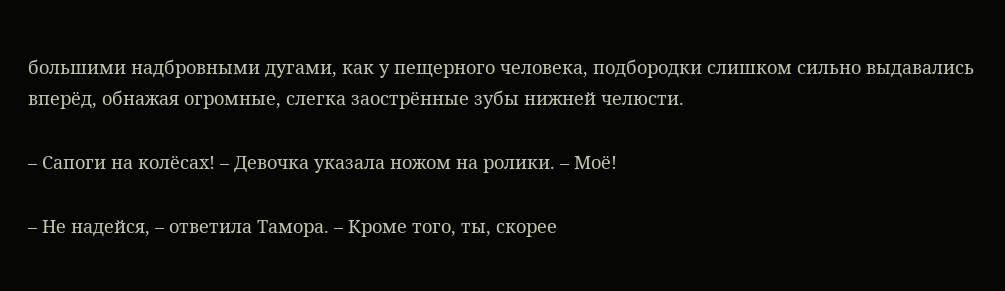большими надбровными дугами, как у пещерного человека, подбородки слишком сильно выдавались вперёд, обнажая огромные, слегка заострённые зубы нижней челюсти.

– Сапоги на колёсах! – Девочка указала ножом на ролики. – Моё!

– Не надейся, – ответила Тамора. – Кроме того, ты, скорее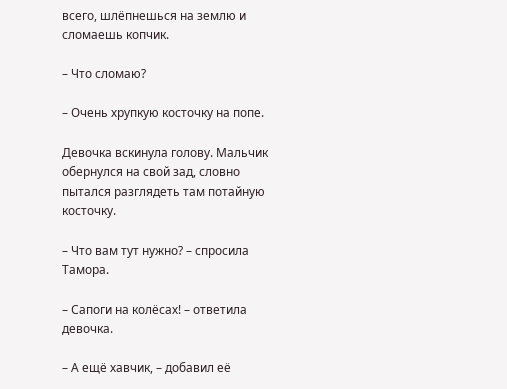всего, шлёпнешься на землю и сломаешь копчик.

– Что сломаю?

– Очень хрупкую косточку на попе.

Девочка вскинула голову. Мальчик обернулся на свой зад, словно пытался разглядеть там потайную косточку.

– Что вам тут нужно? – спросила Тамора.

– Сапоги на колёсах! – ответила девочка.

– А ещё хавчик, – добавил её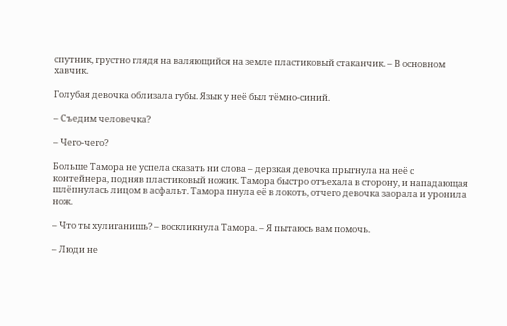спутник, грустно глядя на валяющийся на земле пластиковый стаканчик. – В основном хавчик.

Голубая девочка облизала губы. Язык у неё был тёмно-синий.

– Съедим человечка?

– Чего-чего?

Больше Тамора не успела сказать ни слова – дерзкая девочка прыгнула на неё с контейнера, подняв пластиковый ножик. Тамора быстро отъехала в сторону, и нападающая шлёпнулась лицом в асфальт. Тамора пнула её в локоть, отчего девочка заорала и уронила нож.

– Что ты хулиганишь? – воскликнула Тамора. – Я пытаюсь вам помочь.

– Люди не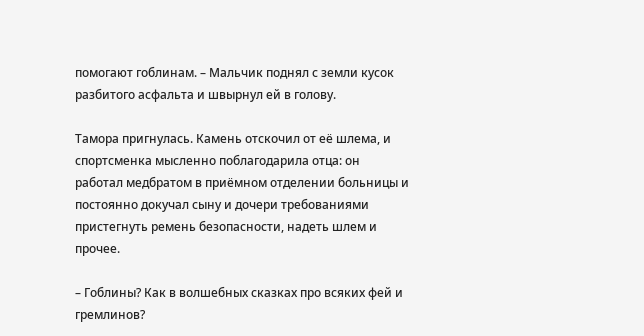помогают гоблинам. – Мальчик поднял с земли кусок разбитого асфальта и швырнул ей в голову.

Тамора пригнулась. Камень отскочил от её шлема, и спортсменка мысленно поблагодарила отца: он работал медбратом в приёмном отделении больницы и постоянно докучал сыну и дочери требованиями пристегнуть ремень безопасности, надеть шлем и прочее.

– Гоблины? Как в волшебных сказках про всяких фей и гремлинов?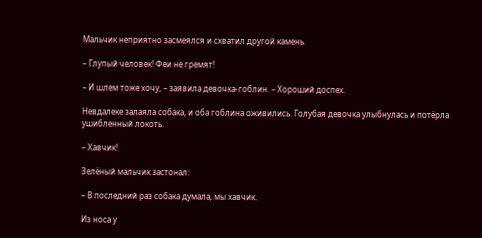Мальчик неприятно засмеялся и схватил другой камень.

– Глупый человек! Феи не гремят!

– И шлем тоже хочу, – заявила девочка-гоблин. – Хороший доспех.

Невдалеке залаяла собака, и оба гоблина оживились. Голубая девочка улыбнулась и потёрла ушибленный локоть.

– Хавчик!

Зелёный мальчик застонал:

– В последний раз собака думала, мы хавчик.

Из носа у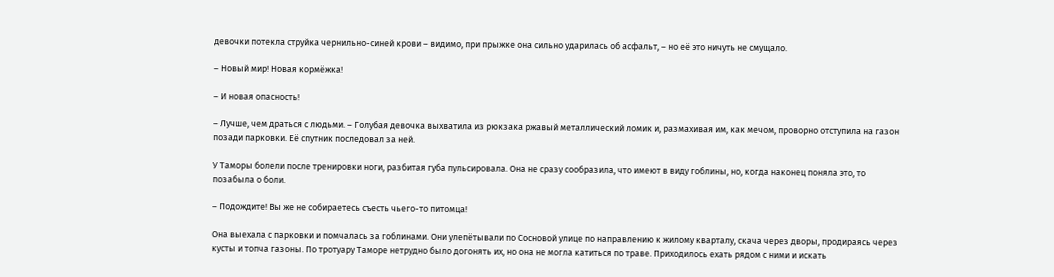девочки потекла струйка чернильно-синей крови – видимо, при прыжке она сильно ударилась об асфальт, – но её это ничуть не смущало.

– Новый мир! Новая кормёжка!

– И новая опасность!

– Лучше, чем драться с людьми. – Голубая девочка выхватила из рюкзака ржавый металлический ломик и, размахивая им, как мечом, проворно отступила на газон позади парковки. Её спутник последовал за ней.

У Таморы болели после тренировки ноги, разбитая губа пульсировала. Она не сразу сообразила, что имеют в виду гоблины, но, когда наконец поняла это, то позабыла о боли.

– Подождите! Вы же не собираетесь съесть чьего-то питомца!

Она выехала с парковки и помчалась за гоблинами. Они улепётывали по Сосновой улице по направлению к жилому кварталу, скача через дворы, продираясь через кусты и топча газоны. По тротуару Таморе нетрудно было догонять их, но она не могла катиться по траве. Приходилось ехать рядом с ними и искать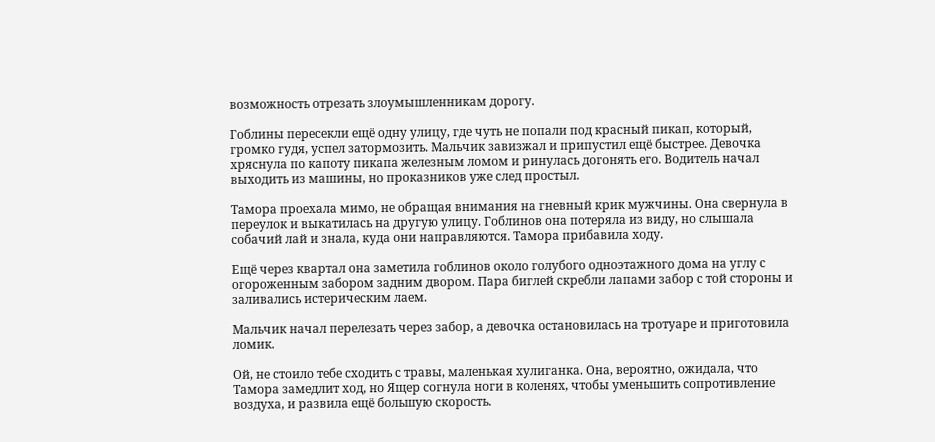возможность отрезать злоумышленникам дорогу.

Гоблины пересекли ещё одну улицу, где чуть не попали под красный пикап, который, громко гудя, успел затормозить. Мальчик завизжал и припустил ещё быстрее. Девочка хряснула по капоту пикапа железным ломом и ринулась догонять его. Водитель начал выходить из машины, но проказников уже след простыл.

Тамора проехала мимо, не обращая внимания на гневный крик мужчины. Она свернула в переулок и выкатилась на другую улицу. Гоблинов она потеряла из виду, но слышала собачий лай и знала, куда они направляются. Тамора прибавила ходу.

Ещё через квартал она заметила гоблинов около голубого одноэтажного дома на углу с огороженным забором задним двором. Пара биглей скребли лапами забор с той стороны и заливались истерическим лаем.

Мальчик начал перелезать через забор, а девочка остановилась на тротуаре и приготовила ломик.

Ой, не стоило тебе сходить с травы, маленькая хулиганка. Она, вероятно, ожидала, что Тамора замедлит ход, но Ящер согнула ноги в коленях, чтобы уменьшить сопротивление воздуха, и развила ещё большую скорость.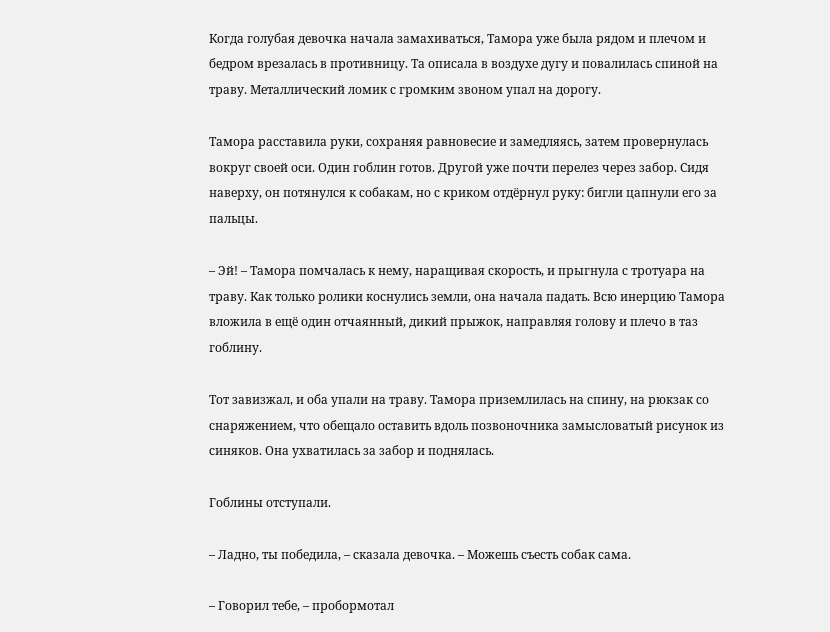Когда голубая девочка начала замахиваться, Тамора уже была рядом и плечом и бедром врезалась в противницу. Та описала в воздухе дугу и повалилась спиной на траву. Металлический ломик с громким звоном упал на дорогу.

Тамора расставила руки, сохраняя равновесие и замедляясь, затем провернулась вокруг своей оси. Один гоблин готов. Другой уже почти перелез через забор. Сидя наверху, он потянулся к собакам, но с криком отдёрнул руку: бигли цапнули его за пальцы.

– Эй! – Тамора помчалась к нему, наращивая скорость, и прыгнула с тротуара на траву. Как только ролики коснулись земли, она начала падать. Всю инерцию Тамора вложила в ещё один отчаянный, дикий прыжок, направляя голову и плечо в таз гоблину.

Тот завизжал, и оба упали на траву. Тамора приземлилась на спину, на рюкзак со снаряжением, что обещало оставить вдоль позвоночника замысловатый рисунок из синяков. Она ухватилась за забор и поднялась.

Гоблины отступали.

– Ладно, ты победила, – сказала девочка. – Можешь съесть собак сама.

– Говорил тебе, – пробормотал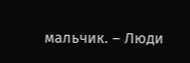мальчик. – Люди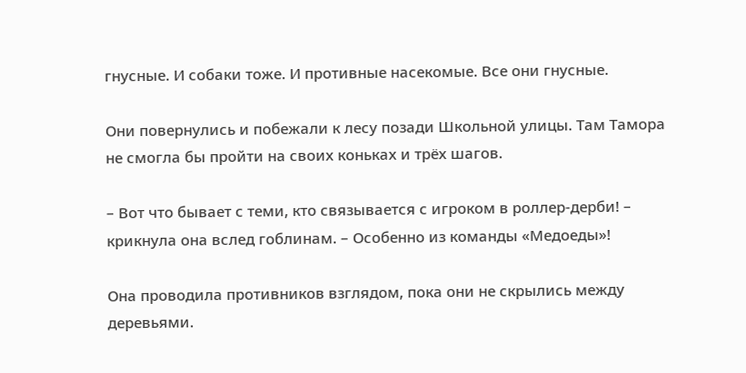гнусные. И собаки тоже. И противные насекомые. Все они гнусные.

Они повернулись и побежали к лесу позади Школьной улицы. Там Тамора не смогла бы пройти на своих коньках и трёх шагов.

– Вот что бывает с теми, кто связывается с игроком в роллер-дерби! – крикнула она вслед гоблинам. – Особенно из команды «Медоеды»!

Она проводила противников взглядом, пока они не скрылись между деревьями.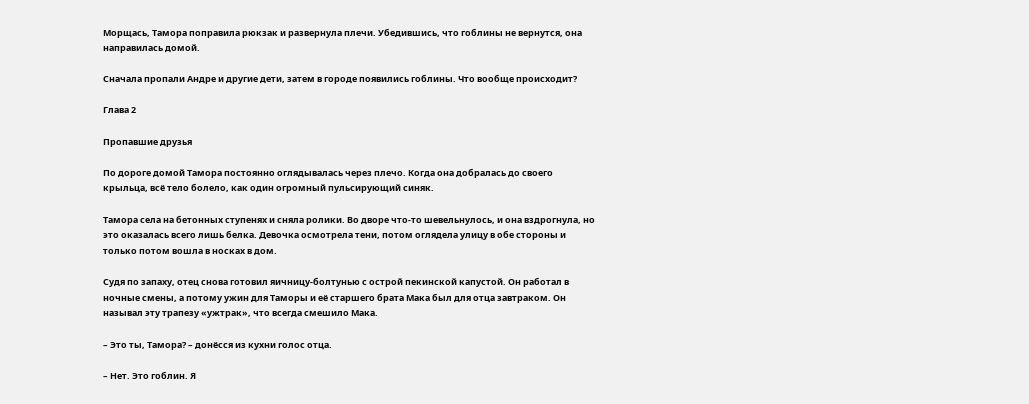Морщась, Тамора поправила рюкзак и развернула плечи. Убедившись, что гоблины не вернутся, она направилась домой.

Сначала пропали Андре и другие дети, затем в городе появились гоблины. Что вообще происходит?

Глава 2

Пропавшие друзья

По дороге домой Тамора постоянно оглядывалась через плечо. Когда она добралась до своего крыльца, всё тело болело, как один огромный пульсирующий синяк.

Тамора села на бетонных ступенях и сняла ролики. Во дворе что-то шевельнулось, и она вздрогнула, но это оказалась всего лишь белка. Девочка осмотрела тени, потом оглядела улицу в обе стороны и только потом вошла в носках в дом.

Судя по запаху, отец снова готовил яичницу-болтунью с острой пекинской капустой. Он работал в ночные смены, а потому ужин для Таморы и её старшего брата Мака был для отца завтраком. Он называл эту трапезу «ужтрак», что всегда смешило Мака.

– Это ты, Тамора? – донёсся из кухни голос отца.

– Нет. Это гоблин. Я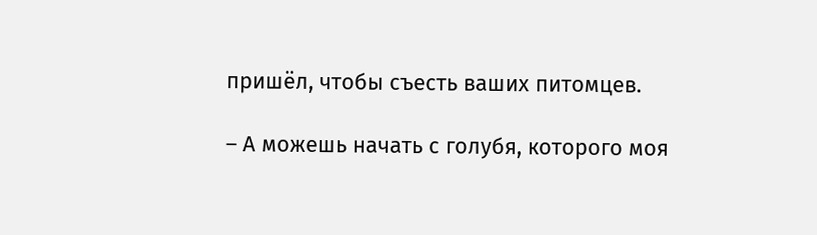пришёл, чтобы съесть ваших питомцев.

– А можешь начать с голубя, которого моя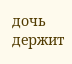дочь держит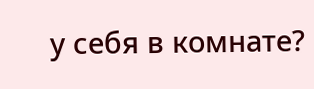у себя в комнате?